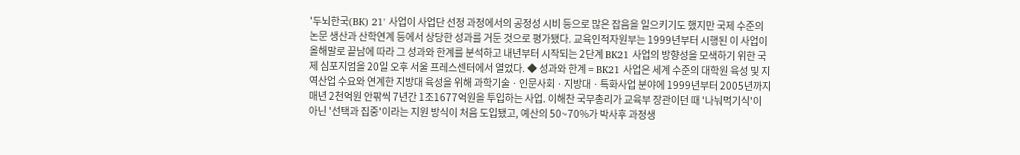'두뇌한국(BK) 21' 사업이 사업단 선정 과정에서의 공정성 시비 등으로 많은 잡음을 일으키기도 했지만 국제 수준의 논문 생산과 산학연계 등에서 상당한 성과를 거둔 것으로 평가됐다. 교육인적자원부는 1999년부터 시행된 이 사업이 올해말로 끝남에 따라 그 성과와 한계를 분석하고 내년부터 시작되는 2단계 BK21 사업의 방향성을 모색하기 위한 국제 심포지엄을 20일 오후 서울 프레스센터에서 열었다. ◆ 성과와 한계 = BK21 사업은 세계 수준의 대학원 육성 및 지역산업 수요와 연계한 지방대 육성을 위해 과학기술ㆍ인문사회ㆍ지방대ㆍ특화사업 분야에 1999년부터 2005년까지 매년 2천억원 안팎씩 7년간 1조1677억원을 투입하는 사업. 이해찬 국무총리가 교육부 장관이던 때 '나눠먹기식'이 아닌 '선택과 집중'이라는 지원 방식이 처음 도입됐고, 예산의 50~70%가 박사후 과정생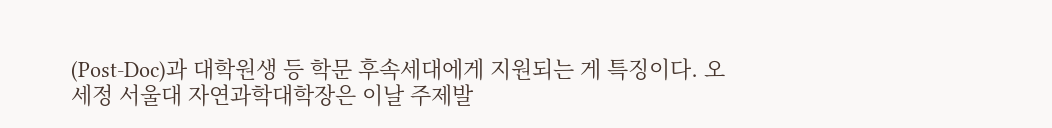(Post-Doc)과 대학원생 등 학문 후속세대에게 지원되는 게 특징이다. 오세정 서울대 자연과학대학장은 이날 주제발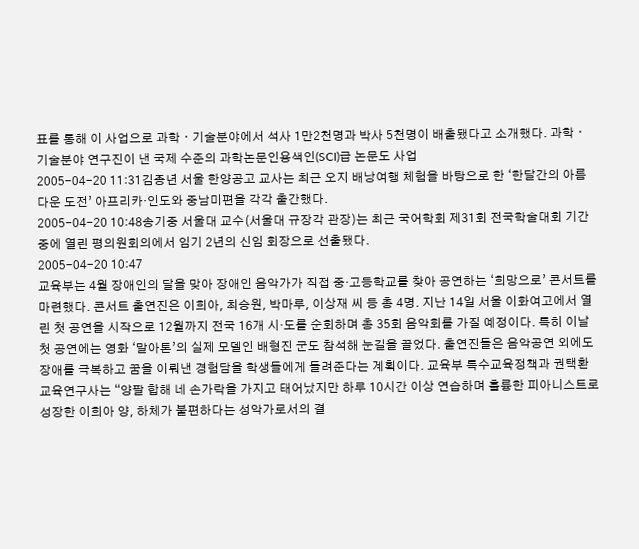표를 통해 이 사업으로 과학ㆍ기술분야에서 석사 1만2천명과 박사 5천명이 배출됐다고 소개했다. 과학ㆍ기술분야 연구진이 낸 국제 수준의 과학논문인용색인(SCI)급 논문도 사업
2005-04-20 11:31김종년 서울 한양공고 교사는 최근 오지 배낭여행 체험을 바탕으로 한 ‘한달간의 아름다운 도전’ 아프리카·인도와 중남미편을 각각 출간했다.
2005-04-20 10:48송기중 서울대 교수(서울대 규장각 관장)는 최근 국어학회 제31회 전국학술대회 기간 중에 열린 평의원회의에서 임기 2년의 신임 회장으로 선출됐다.
2005-04-20 10:47
교육부는 4월 장애인의 달을 맞아 장애인 음악가가 직접 중·고등학교를 찾아 공연하는 ‘희망으로’ 콘서트를 마련했다. 콘서트 출연진은 이희아, 최승원, 박마루, 이상재 씨 등 총 4명. 지난 14일 서울 이화여고에서 열린 첫 공연을 시작으로 12월까지 전국 16개 시·도를 순회하며 총 35회 음악회를 가질 예정이다. 특히 이날 첫 공연에는 영화 ‘말아톤’의 실제 모델인 배형진 군도 참석해 눈길을 끌었다. 출연진들은 음악공연 외에도 장애를 극복하고 꿈을 이뤄낸 경험담을 학생들에게 들려준다는 계획이다. 교육부 특수교육정책과 권택환 교육연구사는 “양팔 합해 네 손가락을 가지고 태어났지만 하루 10시간 이상 연습하며 훌륭한 피아니스트로 성장한 이희아 양, 하체가 불편하다는 성악가로서의 결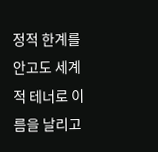정적 한계를 안고도 세계적 테너로 이름을 날리고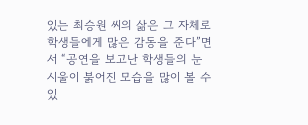있는 최승원 씨의 삶은 그 자체로 학생들에게 많은 감동을 준다”면서 “공연을 보고난 학생들의 눈시울이 붉어진 모습을 많이 볼 수 있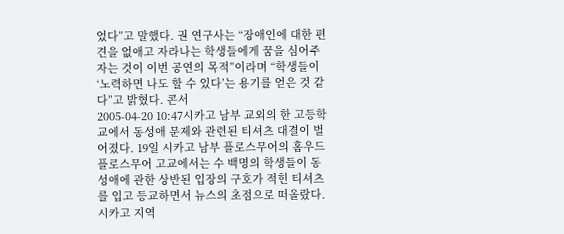었다”고 말했다. 권 연구사는 “장애인에 대한 편견을 없애고 자라나는 학생들에게 꿈을 심어주자는 것이 이번 공연의 목적”이라며 “학생들이 ‘노력하면 나도 할 수 있다’는 용기를 얻은 것 같다”고 밝혔다. 콘서
2005-04-20 10:47시카고 남부 교외의 한 고등학교에서 동성애 문제와 관련된 티셔츠 대결이 벌어졌다. 19일 시카고 남부 플로스무어의 홈우드 플로스무어 고교에서는 수 백명의 학생들이 동성애에 관한 상반된 입장의 구호가 적힌 티셔츠를 입고 등교하면서 뉴스의 초점으로 떠올랐다. 시카고 지역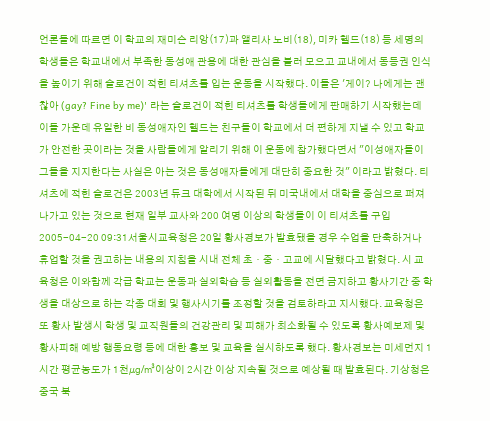언론들에 따르면 이 학교의 재미슨 리앙(17)과 앨리사 노비(18), 미카 헬드(18) 등 세명의 학생들은 학교내에서 부족한 동성애 관용에 대한 관심을 불러 모으고 교내에서 동등권 인식을 높이기 위해 슬로건이 적힌 티셔츠를 입는 운동을 시작했다. 이들은 '게이? 나에게는 괜찮아 (gay? Fine by me)' 라는 슬로건이 적힌 티셔츠를 학생들에게 판매하기 시작했는데 이들 가운데 유일한 비 동성애자인 헬드는 친구들이 학교에서 더 편하게 지낼 수 있고 학교가 안전한 곳이라는 것을 사람들에게 알리기 위해 이 운동에 참가했다면서 "이성애자들이 그들을 지지한다는 사실은 아는 것은 동성애자들에게 대단히 중요한 것" 이라고 밝혔다. 티셔츠에 적힌 슬로건은 2003년 듀크 대학에서 시작된 뒤 미국내에서 대학을 중심으로 퍼져 나가고 있는 것으로 현재 일부 교사와 200 여명 이상의 학생들이 이 티셔츠를 구입
2005-04-20 09:31서울시교육청은 20일 황사경보가 발효됐을 경우 수업을 단축하거나 휴업할 것을 권고하는 내용의 지침을 시내 전체 초ㆍ중ㆍ고교에 시달했다고 밝혔다. 시 교육청은 이와함께 각급 학교는 운동과 실외학습 등 실외활동을 전면 금지하고 황사기간 중 학생을 대상으로 하는 각종 대회 및 행사시기를 조정할 것을 검토하라고 지시했다. 교육청은 또 황사 발생시 학생 및 교직원들의 건강관리 및 피해가 최소화될 수 있도록 황사예보제 및 황사피해 예방 행동요령 등에 대한 홍보 및 교육을 실시하도록 했다. 황사경보는 미세먼지 1시간 평균농도가 1천㎍/㎥이상이 2시간 이상 지속될 것으로 예상될 때 발효된다. 기상청은 중국 북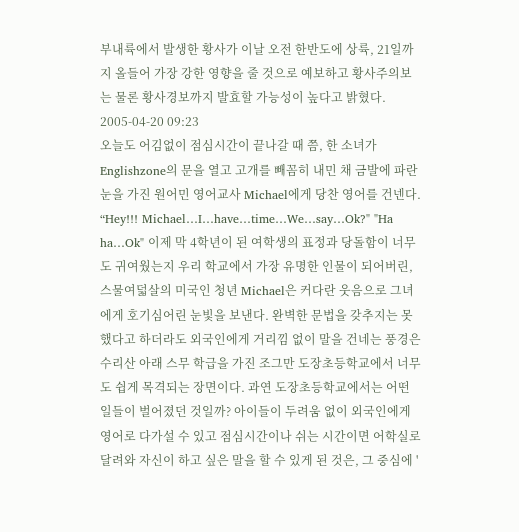부내륙에서 발생한 황사가 이날 오전 한반도에 상륙, 21일까지 올들어 가장 강한 영향을 줄 것으로 예보하고 황사주의보는 물론 황사경보까지 발효할 가능성이 높다고 밝혔다.
2005-04-20 09:23
오늘도 어김없이 점심시간이 끝나갈 때 쯤, 한 소녀가 Englishzone의 문을 열고 고개를 빼꼼히 내민 채 금발에 파란 눈을 가진 원어민 영어교사 Michael에게 당찬 영어를 건넨다. “Hey!!! Michael…I…have…time…We…say…Ok?" "Ha ha…Ok" 이제 막 4학년이 된 여학생의 표정과 당돌함이 너무도 귀여웠는지 우리 학교에서 가장 유명한 인물이 되어버린, 스물여덟살의 미국인 청년 Michael은 커다란 웃음으로 그녀에게 호기심어린 눈빛을 보낸다. 완벽한 문법을 갖추지는 못했다고 하더라도 외국인에게 거리낌 없이 말을 건네는 풍경은 수리산 아래 스무 학급을 가진 조그만 도장초등학교에서 너무도 쉽게 목격되는 장면이다. 과연 도장초등학교에서는 어떤 일들이 벌어졌던 것일까? 아이들이 두려움 없이 외국인에게 영어로 다가설 수 있고 점심시간이나 쉬는 시간이면 어학실로 달려와 자신이 하고 싶은 말을 할 수 있게 된 것은, 그 중심에 '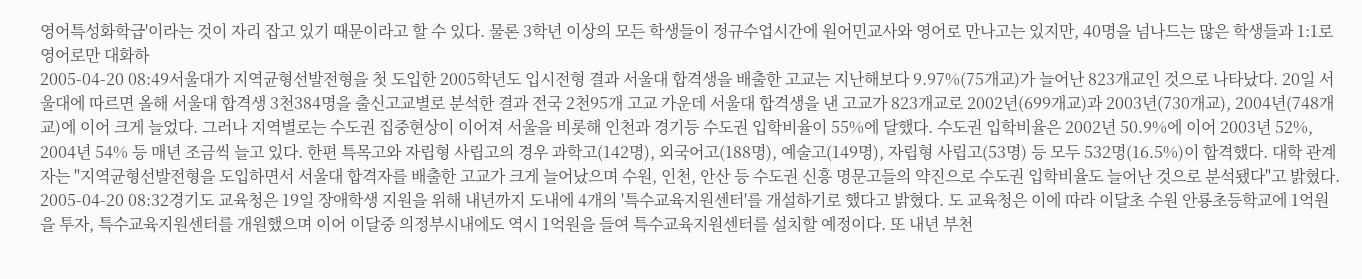영어특성화학급'이라는 것이 자리 잡고 있기 때문이라고 할 수 있다. 물론 3학년 이상의 모든 학생들이 정규수업시간에 원어민교사와 영어로 만나고는 있지만, 40명을 넘나드는 많은 학생들과 1:1로 영어로만 대화하
2005-04-20 08:49서울대가 지역균형선발전형을 첫 도입한 2005학년도 입시전형 결과 서울대 합격생을 배출한 고교는 지난해보다 9.97%(75개교)가 늘어난 823개교인 것으로 나타났다. 20일 서울대에 따르면 올해 서울대 합격생 3천384명을 출신고교별로 분석한 결과 전국 2천95개 고교 가운데 서울대 합격생을 낸 고교가 823개교로 2002년(699개교)과 2003년(730개교), 2004년(748개교)에 이어 크게 늘었다. 그러나 지역별로는 수도권 집중현상이 이어져 서울을 비롯해 인천과 경기등 수도권 입학비율이 55%에 달했다. 수도권 입학비율은 2002년 50.9%에 이어 2003년 52%, 2004년 54% 등 매년 조금씩 늘고 있다. 한편 특목고와 자립형 사립고의 경우 과학고(142명), 외국어고(188명), 예술고(149명), 자립형 사립고(53명) 등 모두 532명(16.5%)이 합격했다. 대학 관계자는 "지역균형선발전형을 도입하면서 서울대 합격자를 배출한 고교가 크게 늘어났으며 수원, 인천, 안산 등 수도권 신흥 명문고들의 약진으로 수도권 입학비율도 늘어난 것으로 분석됐다"고 밝혔다.
2005-04-20 08:32경기도 교육청은 19일 장애학생 지원을 위해 내년까지 도내에 4개의 '특수교육지원센터'를 개설하기로 했다고 밝혔다. 도 교육청은 이에 따라 이달초 수원 안룡초등학교에 1억원을 투자, 특수교육지원센터를 개원했으며 이어 이달중 의정부시내에도 역시 1억원을 들여 특수교육지원센터를 설치할 예정이다. 또 내년 부천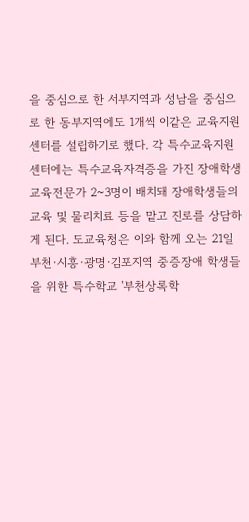을 중심으로 한 서부지역과 성남을 중심으로 한 동부지역에도 1개씩 이같은 교육지원센터를 설립하기로 했다. 각 특수교육지원센터에는 특수교육자격증을 가진 장애학생 교육전문가 2~3명이 배치돼 장애학생들의 교육 및 물리치료 등을 맡고 진로를 상담하게 된다. 도교육청은 이와 함께 오는 21일 부천·시흥·광명·김포지역 중증장애 학생들을 위한 특수학교 '부천상록학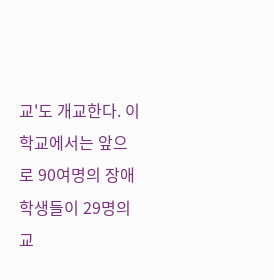교'도 개교한다. 이 학교에서는 앞으로 90여명의 장애학생들이 29명의 교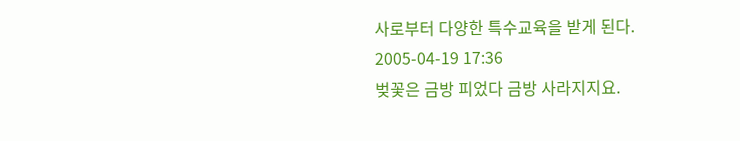사로부터 다양한 특수교육을 받게 된다.
2005-04-19 17:36
벚꽃은 금방 피었다 금방 사라지지요.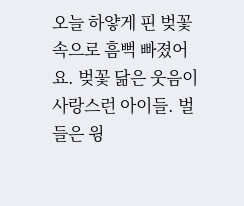오늘 하얗게 핀 벚꽃속으로 흠뻑 빠졌어요. 벚꽃 닮은 웃음이 사랑스런 아이들. 벌들은 윙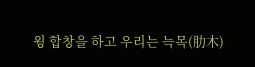윙 합창을 하고 우리는 늑목(肋木)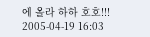에 올라 하하 호호!!!
2005-04-19 16:03